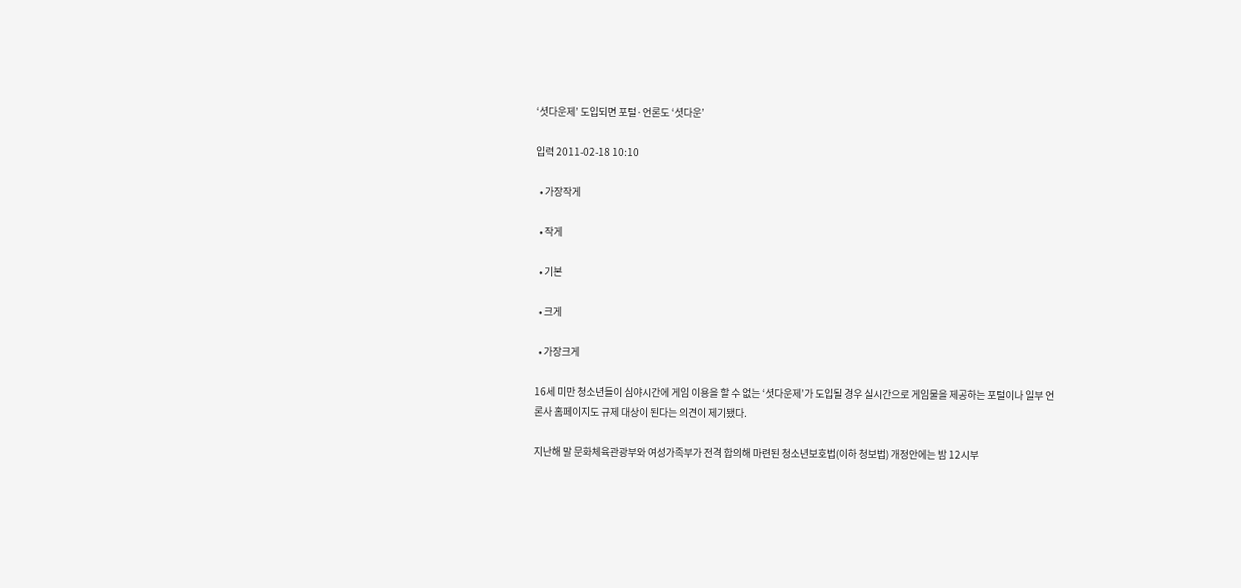‘셧다운제’ 도입되면 포털·언론도 ‘셧다운’

입력 2011-02-18 10:10

  • 가장작게

  • 작게

  • 기본

  • 크게

  • 가장크게

16세 미만 청소년들이 심야시간에 게임 이용을 할 수 없는 ‘셧다운제’가 도입될 경우 실시간으로 게임물을 제공하는 포털이나 일부 언론사 홈페이지도 규제 대상이 된다는 의견이 제기됐다.

지난해 말 문화체육관광부와 여성가족부가 전격 합의해 마련된 청소년보호법(이하 청보법) 개정안에는 밤 12시부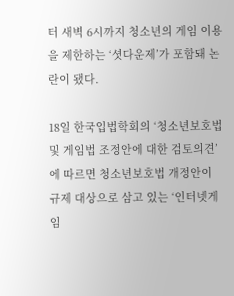터 새벽 6시까지 청소년의 게임 이용을 제한하는 ‘셧다운제’가 포함돼 논란이 됐다.

18일 한국입법학회의 ‘청소년보호법 및 게임법 조정안에 대한 검토의견’에 따르면 청소년보호법 개정안이 규제 대상으로 삼고 있는 ‘인터넷게임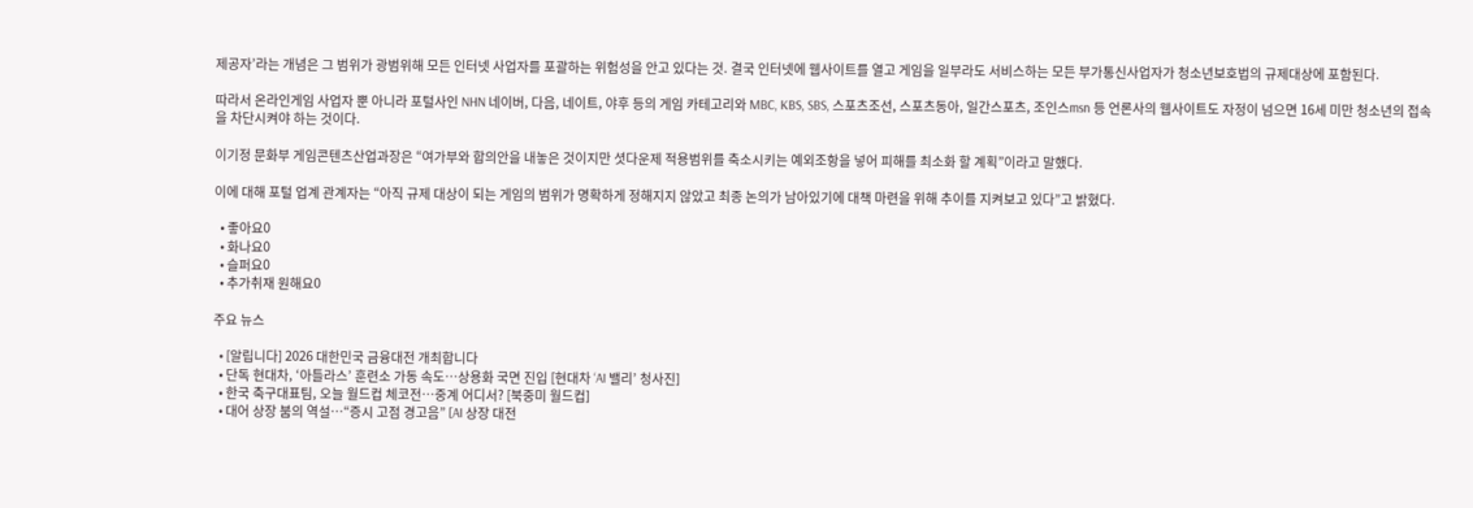제공자’라는 개념은 그 범위가 광범위해 모든 인터넷 사업자를 포괄하는 위험성을 안고 있다는 것. 결국 인터넷에 웹사이트를 열고 게임을 일부라도 서비스하는 모든 부가통신사업자가 청소년보호법의 규제대상에 포함된다.

따라서 온라인게임 사업자 뿐 아니라 포털사인 NHN 네이버, 다음, 네이트, 야후 등의 게임 카테고리와 MBC, KBS, SBS, 스포츠조선, 스포츠동아, 일간스포츠, 조인스msn 등 언론사의 웹사이트도 자정이 넘으면 16세 미만 청소년의 접속을 차단시켜야 하는 것이다.

이기정 문화부 게임콘텐츠산업과장은 “여가부와 합의안을 내놓은 것이지만 셧다운제 적용범위를 축소시키는 예외조항을 넣어 피해를 최소화 할 계획”이라고 말했다.

이에 대해 포털 업계 관계자는 “아직 규제 대상이 되는 게임의 범위가 명확하게 정해지지 않았고 최종 논의가 남아있기에 대책 마련을 위해 추이를 지켜보고 있다”고 밝혔다.

  • 좋아요0
  • 화나요0
  • 슬퍼요0
  • 추가취재 원해요0

주요 뉴스

  • [알립니다] 2026 대한민국 금융대전 개최합니다
  • 단독 현대차, ‘아틀라스’ 훈련소 가동 속도…상용화 국면 진입 [현대차 ‘AI 밸리’ 청사진]
  • 한국 축구대표팀, 오늘 월드컵 체코전…중계 어디서? [북중미 월드컵]
  • 대어 상장 붐의 역설…“증시 고점 경고음” [AI 상장 대전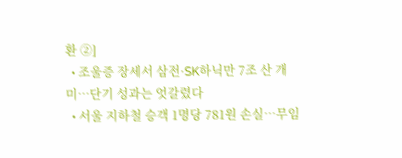환 ②]
  • 조울증 장세서 삼전·SK하닉만 7조 산 개미…단기 성과는 엇갈렸다
  • 서울 지하철 승객 1명당 781원 손실⋯무임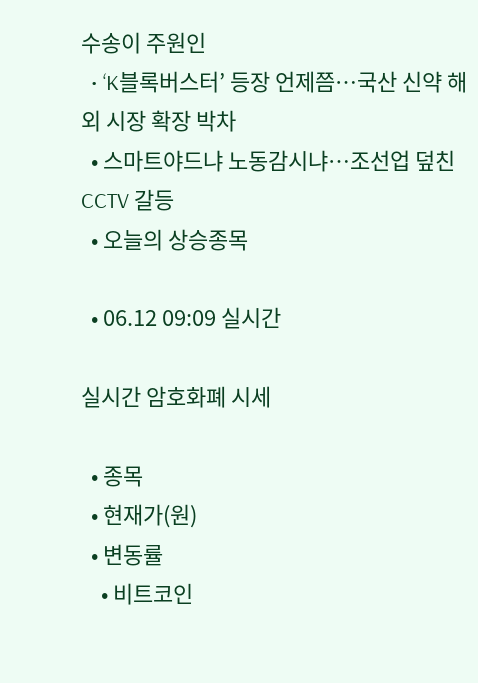수송이 주원인
  • ‘K블록버스터’ 등장 언제쯤…국산 신약 해외 시장 확장 박차
  • 스마트야드냐 노동감시냐…조선업 덮친 CCTV 갈등
  • 오늘의 상승종목

  • 06.12 09:09 실시간

실시간 암호화폐 시세

  • 종목
  • 현재가(원)
  • 변동률
    • 비트코인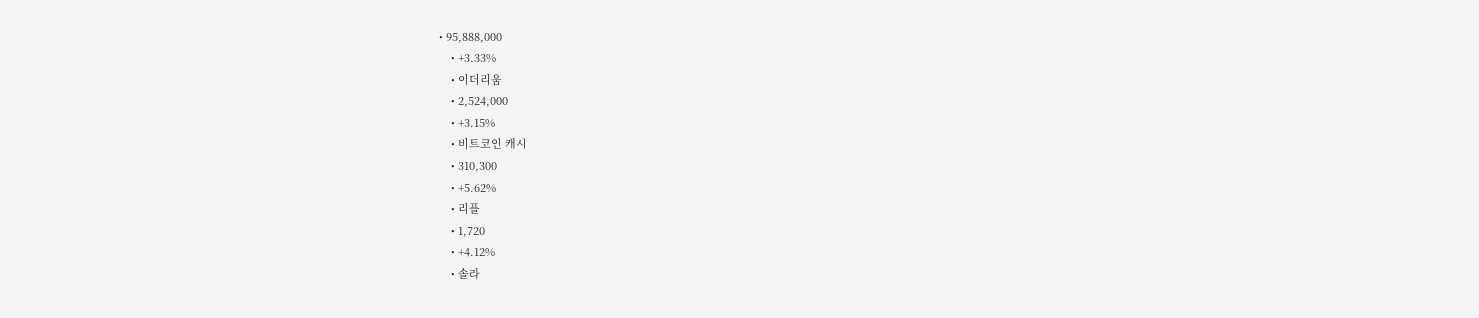• 95,888,000
    • +3.33%
    • 이더리움
    • 2,524,000
    • +3.15%
    • 비트코인 캐시
    • 310,300
    • +5.62%
    • 리플
    • 1,720
    • +4.12%
    • 솔라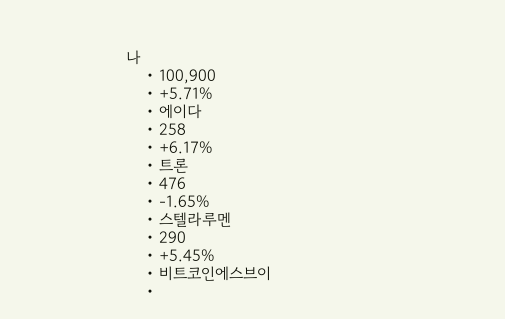나
    • 100,900
    • +5.71%
    • 에이다
    • 258
    • +6.17%
    • 트론
    • 476
    • -1.65%
    • 스텔라루멘
    • 290
    • +5.45%
    • 비트코인에스브이
    •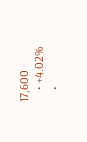17,600
    • +4.02%
    •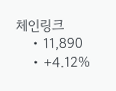체인링크
    • 11,890
    • +4.12%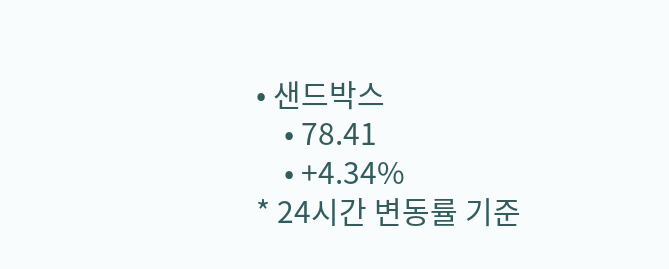• 샌드박스
    • 78.41
    • +4.34%
* 24시간 변동률 기준